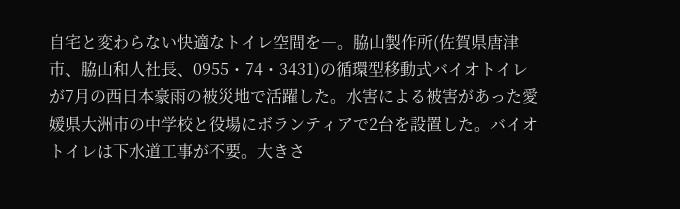自宅と変わらない快適なトイレ空間を―。脇山製作所(佐賀県唐津市、脇山和人社長、0955・74・3431)の循環型移動式バイオトイレが7月の西日本豪雨の被災地で活躍した。水害による被害があった愛媛県大洲市の中学校と役場にボランティアで2台を設置した。バイオトイレは下水道工事が不要。大きさ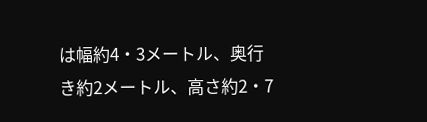は幅約4・3メートル、奥行き約2メートル、高さ約2・7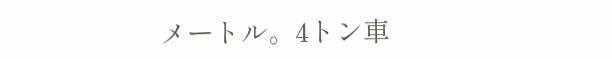メートル。4トン車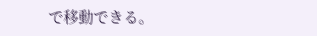で移動できる。